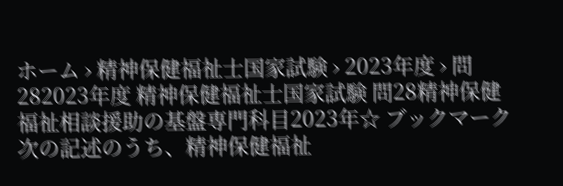ホーム › 精神保健福祉士国家試験 › 2023年度 › 問282023年度 精神保健福祉士国家試験 問28精神保健福祉相談援助の基盤専門科目2023年☆ ブックマーク次の記述のうち、精神保健福祉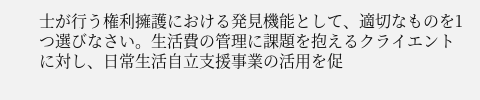士が行う権利擁護における発見機能として、適切なものを1つ選びなさい。生活費の管理に課題を抱えるクライエントに対し、日常生活自立支援事業の活用を促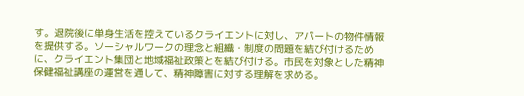す。退院後に単身生活を控えているクライエントに対し、アパートの物件情報を提供する。ソーシャルワークの理念と組織・制度の問題を結び付けるために、クライエント集団と地域福祉政策とを結び付ける。市民を対象とした精神保健福祉講座の運営を通して、精神障害に対する理解を求める。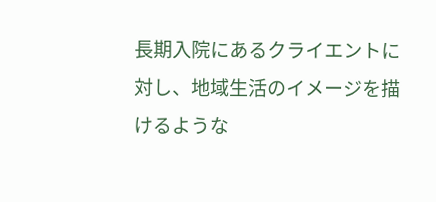長期入院にあるクライエントに対し、地域生活のイメージを描けるような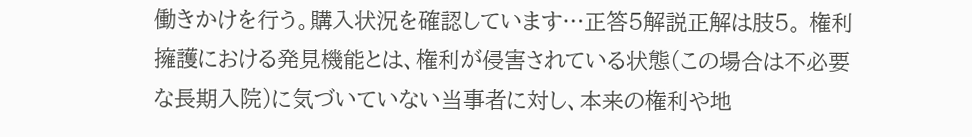働きかけを行う。購入状況を確認しています…正答5解説正解は肢5。 権利擁護における発見機能とは、権利が侵害されている状態(この場合は不必要な長期入院)に気づいていない当事者に対し、本来の権利や地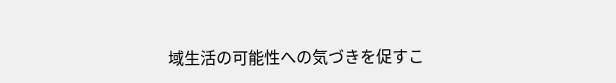域生活の可能性への気づきを促すこ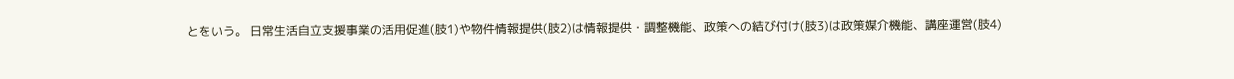とをいう。 日常生活自立支援事業の活用促進(肢1)や物件情報提供(肢2)は情報提供・調整機能、政策への結び付け(肢3)は政策媒介機能、講座運営(肢4)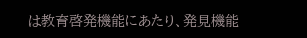は教育啓発機能にあたり、発見機能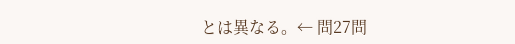とは異なる。← 問27問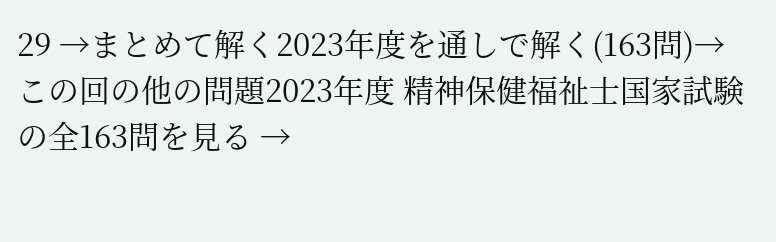29 →まとめて解く2023年度を通しで解く(163問)→この回の他の問題2023年度 精神保健福祉士国家試験 の全163問を見る →